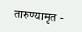तारुण्यामृत -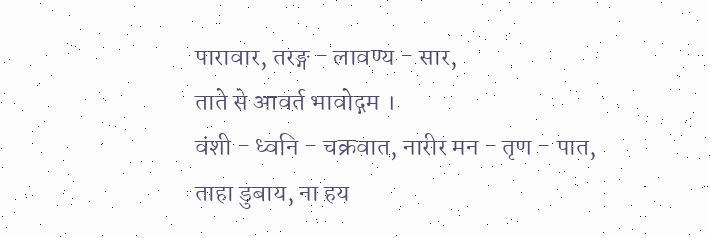पारावार, तरङ्ग - लावण्य - सार,
ताते से आवर्त भावोद्गम ।
वंशी - ध्वनि - चक्रवात, नारीर मन - तृण - पात,
ताहा डुबाय, ना हय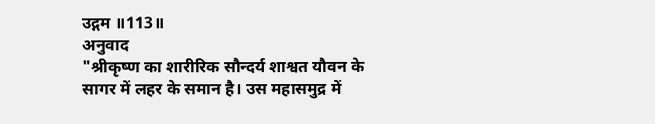उद्गम ॥113॥
अनुवाद
"श्रीकृष्ण का शारीरिक सौन्दर्य शाश्वत यौवन के सागर में लहर के समान है। उस महासमुद्र में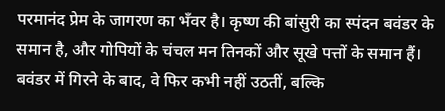परमानंद प्रेम के जागरण का भँवर है। कृष्ण की बांसुरी का स्पंदन बवंडर के समान है, और गोपियों के चंचल मन तिनकों और सूखे पत्तों के समान हैं। बवंडर में गिरने के बाद, वे फिर कभी नहीं उठतीं, बल्कि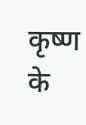कृष्ण के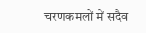चरणकमलों में सदैव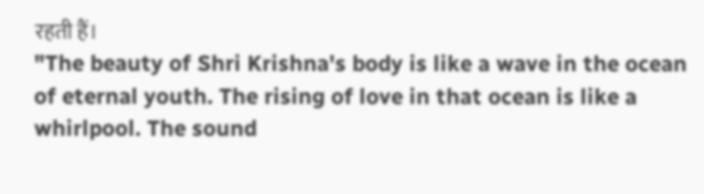रहती हैं।
"The beauty of Shri Krishna's body is like a wave in the ocean of eternal youth. The rising of love in that ocean is like a whirlpool. The sound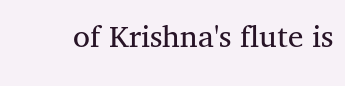of Krishna's flute is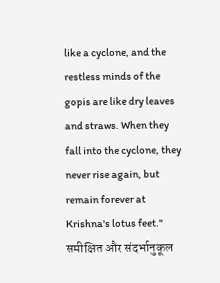like a cyclone, and the restless minds of the gopis are like dry leaves and straws. When they fall into the cyclone, they never rise again, but remain forever at Krishna's lotus feet."
समीक्षित और संदर्भानुकूल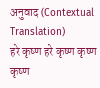अनुवाद (Contextual Translation)
हरे कृष्ण हरे कृष्ण कृष्ण कृष्ण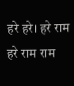हरे हरे। हरे राम हरे राम राम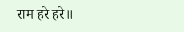राम हरे हरे॥